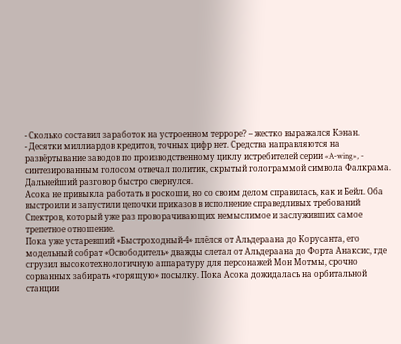- Сколько составил заработок на устроенном терроре? – жестко выражался Кэнан.
- Десятки миллиардов кредитов, точных цифр нет. Средства направляются на развёртывание заводов по производственному циклу истребителей серии «A-wing», - синтезированным голосом отвечал политик, скрытый голограммой символа Фалкрама.
Дальнейший разговор быстро свернулся.
Асока не привыкла работать в роскоши, но со своим делом справилась, как и Бейл. Оба выстроили и запустили цепочки приказов в исполнение справедливых требований Спектров, который уже раз проворачивающих немыслимое и заслуживших самое трепетное отношение.
Пока уже устаревший «Быстроходный-4» плёлся от Альдераана до Корусанта, его модельный собрат «Освободитель» дважды слетал от Альдераана до Форта Анаксис, где сгрузил высокотехнологичную аппаратуру для персонажей Мон Мотмы, срочно сорванных забирать «горящую» посылку. Пока Асока дожидалась на орбитальной станции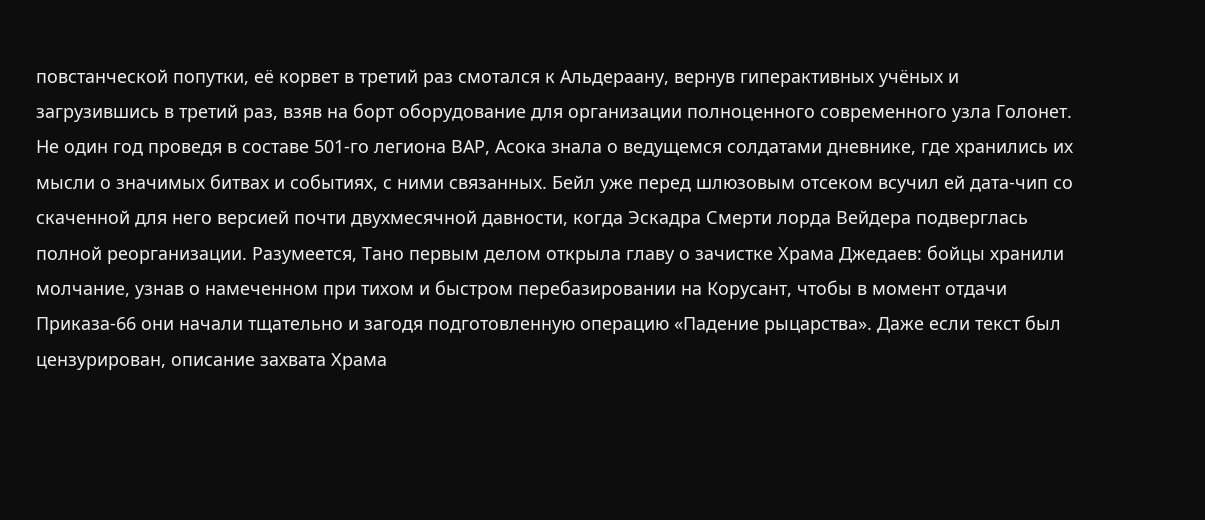повстанческой попутки, её корвет в третий раз смотался к Альдераану, вернув гиперактивных учёных и загрузившись в третий раз, взяв на борт оборудование для организации полноценного современного узла Голонет.
Не один год проведя в составе 501-го легиона ВАР, Асока знала о ведущемся солдатами дневнике, где хранились их мысли о значимых битвах и событиях, с ними связанных. Бейл уже перед шлюзовым отсеком всучил ей дата-чип со скаченной для него версией почти двухмесячной давности, когда Эскадра Смерти лорда Вейдера подверглась полной реорганизации. Разумеется, Тано первым делом открыла главу о зачистке Храма Джедаев: бойцы хранили молчание, узнав о намеченном при тихом и быстром перебазировании на Корусант, чтобы в момент отдачи Приказа-66 они начали тщательно и загодя подготовленную операцию «Падение рыцарства». Даже если текст был цензурирован, описание захвата Храма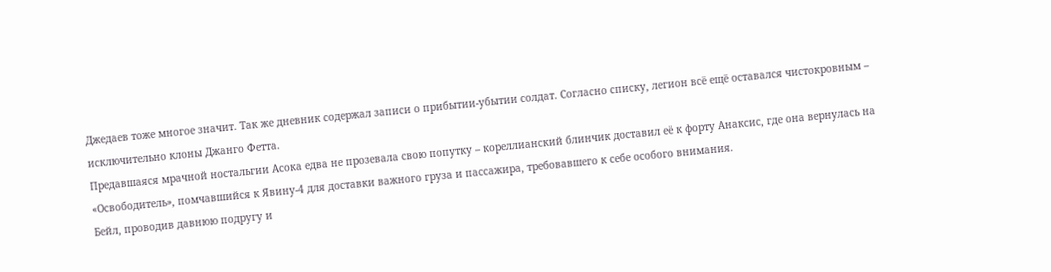Джедаев тоже многое значит. Так же дневник содержал записи о прибытии-убытии солдат. Согласно списку, легион всё ещё оставался чистокровным – исключительно клоны Джанго Фетта.
Предавшаяся мрачной ностальгии Асока едва не прозевала свою попутку – кореллианский блинчик доставил её к форту Анаксис, где она вернулась на «Освободитель», помчавшийся к Явину-4 для доставки важного груза и пассажира, требовавшего к себе особого внимания.
Бейл, проводив давнюю подругу и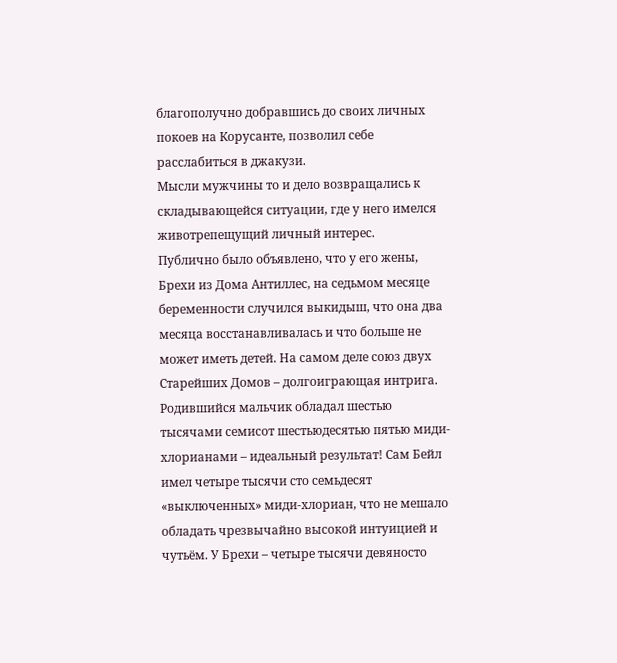благополучно добравшись до своих личных покоев на Корусанте, позволил себе расслабиться в джакузи.
Мысли мужчины то и дело возвращались к складывающейся ситуации, где у него имелся животрепещущий личный интерес.
Публично было объявлено, что у его жены, Брехи из Дома Антиллес, на седьмом месяце беременности случился выкидыш, что она два месяца восстанавливалась и что больше не может иметь детей. На самом деле союз двух Старейших Домов – долгоиграющая интрига. Родившийся мальчик обладал шестью тысячами семисот шестьюдесятью пятью миди-хлорианами – идеальный результат! Сам Бейл имел четыре тысячи сто семьдесят «выключенных» миди-хлориан, что не мешало обладать чрезвычайно высокой интуицией и чутьём. У Брехи – четыре тысячи девяносто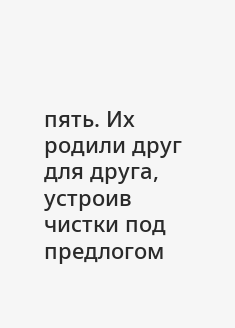пять. Их родили друг для друга, устроив чистки под предлогом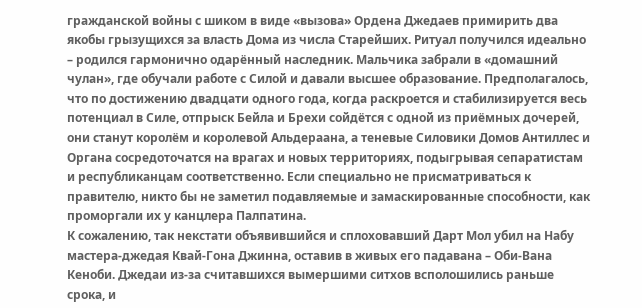гражданской войны с шиком в виде «вызова» Ордена Джедаев примирить два якобы грызущихся за власть Дома из числа Старейших. Ритуал получился идеально – родился гармонично одарённый наследник. Мальчика забрали в «домашний чулан», где обучали работе с Силой и давали высшее образование. Предполагалось, что по достижению двадцати одного года, когда раскроется и стабилизируется весь потенциал в Силе, отпрыск Бейла и Брехи сойдётся с одной из приёмных дочерей, они станут королём и королевой Альдераана, а теневые Силовики Домов Антиллес и Органа сосредоточатся на врагах и новых территориях, подыгрывая сепаратистам и республиканцам соответственно. Если специально не присматриваться к правителю, никто бы не заметил подавляемые и замаскированные способности, как проморгали их у канцлера Палпатина.
К сожалению, так некстати объявившийся и сплоховавший Дарт Мол убил на Набу мастера-джедая Квай-Гона Джинна, оставив в живых его падавана – Оби-Вана Кеноби. Джедаи из-за считавшихся вымершими ситхов всполошились раньше срока, и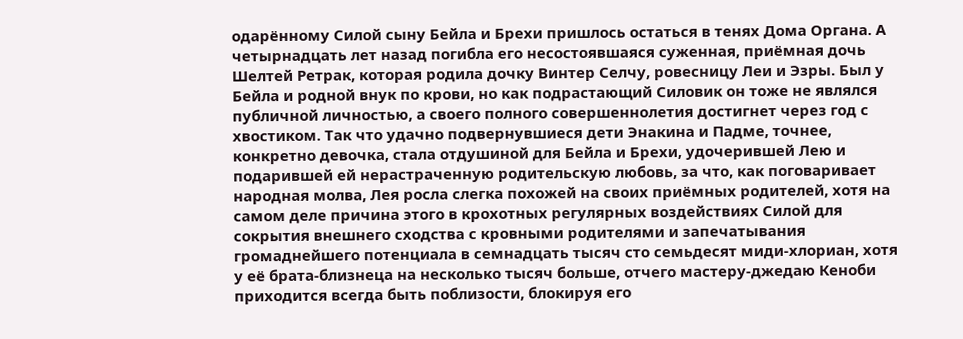одарённому Силой сыну Бейла и Брехи пришлось остаться в тенях Дома Органа. А четырнадцать лет назад погибла его несостоявшаяся суженная, приёмная дочь Шелтей Ретрак, которая родила дочку Винтер Селчу, ровесницу Леи и Эзры. Был у Бейла и родной внук по крови, но как подрастающий Силовик он тоже не являлся публичной личностью, а своего полного совершеннолетия достигнет через год с хвостиком. Так что удачно подвернувшиеся дети Энакина и Падме, точнее, конкретно девочка, стала отдушиной для Бейла и Брехи, удочерившей Лею и подарившей ей нерастраченную родительскую любовь, за что, как поговаривает народная молва, Лея росла слегка похожей на своих приёмных родителей, хотя на самом деле причина этого в крохотных регулярных воздействиях Силой для сокрытия внешнего сходства с кровными родителями и запечатывания громаднейшего потенциала в семнадцать тысяч сто семьдесят миди-хлориан, хотя у её брата-близнеца на несколько тысяч больше, отчего мастеру-джедаю Кеноби приходится всегда быть поблизости, блокируя его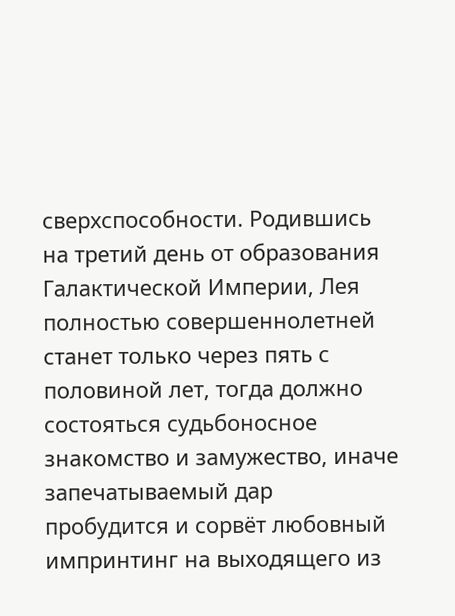сверхспособности. Родившись на третий день от образования Галактической Империи, Лея полностью совершеннолетней станет только через пять с половиной лет, тогда должно состояться судьбоносное знакомство и замужество, иначе запечатываемый дар пробудится и сорвёт любовный импринтинг на выходящего из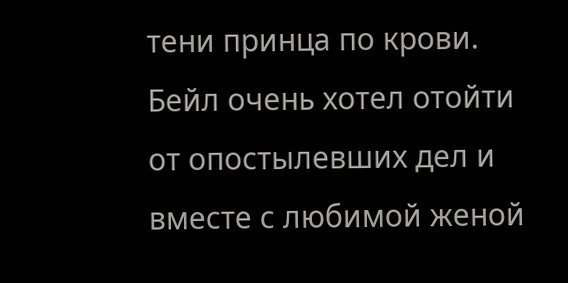тени принца по крови. Бейл очень хотел отойти от опостылевших дел и вместе с любимой женой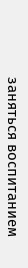заняться воспитанием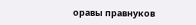оравы правнуков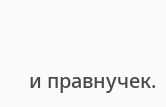и правнучек.